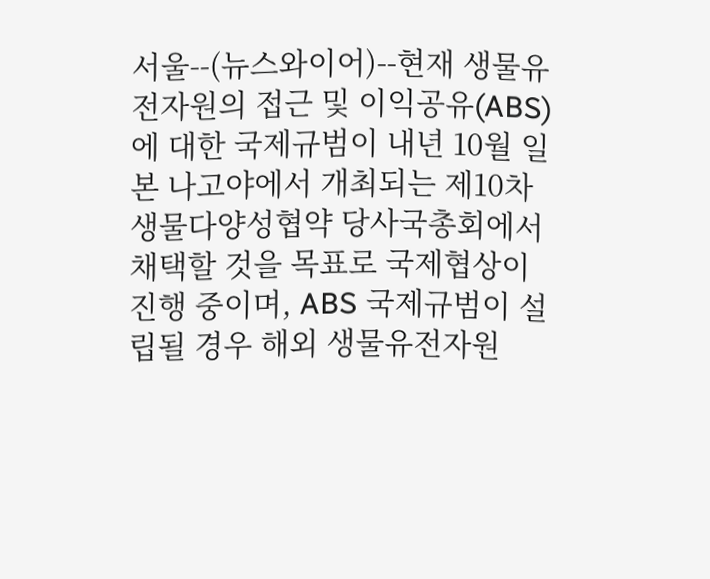서울--(뉴스와이어)--현재 생물유전자원의 접근 및 이익공유(ABS)에 대한 국제규범이 내년 10월 일본 나고야에서 개최되는 제10차 생물다양성협약 당사국총회에서 채택할 것을 목표로 국제협상이 진행 중이며, ABS 국제규범이 설립될 경우 해외 생물유전자원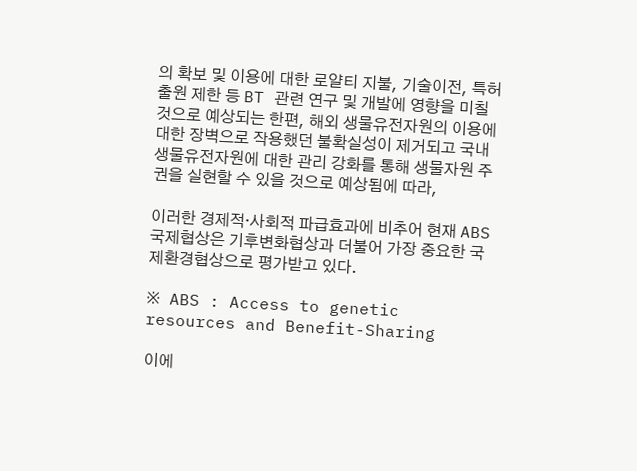의 확보 및 이용에 대한 로얄티 지불, 기술이전, 특허출원 제한 등 BT 관련 연구 및 개발에 영향을 미칠 것으로 예상되는 한편, 해외 생물유전자원의 이용에 대한 장벽으로 작용했던 불확실성이 제거되고 국내 생물유전자원에 대한 관리 강화를 통해 생물자원 주권을 실현할 수 있을 것으로 예상됨에 따라,

이러한 경제적·사회적 파급효과에 비추어 현재 ABS 국제협상은 기후변화협상과 더불어 가장 중요한 국제환경협상으로 평가받고 있다.

※ ABS : Access to genetic resources and Benefit-Sharing

이에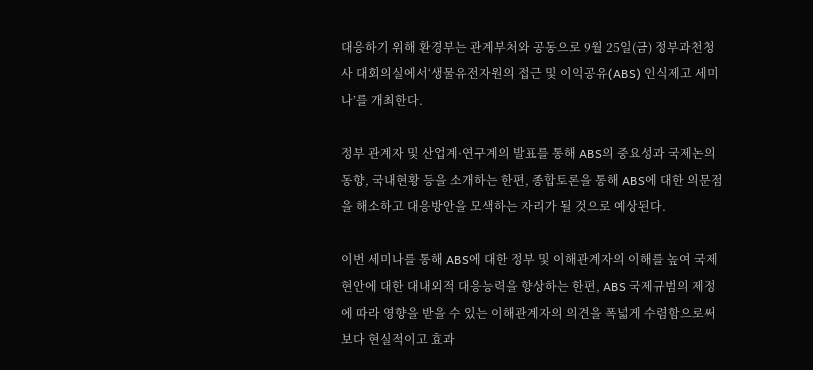대응하기 위해 환경부는 관계부처와 공동으로 9월 25일(금) 정부과천청사 대회의실에서‘생물유전자원의 접근 및 이익공유(ABS) 인식제고 세미나’를 개최한다.

정부 관계자 및 산업계·연구계의 발표를 통해 ABS의 중요성과 국제논의동향, 국내현황 등을 소개하는 한편, 종합토론을 통해 ABS에 대한 의문점을 해소하고 대응방안을 모색하는 자리가 될 것으로 예상된다.

이번 세미나를 통해 ABS에 대한 정부 및 이해관계자의 이해를 높여 국제현안에 대한 대내외적 대응능력을 향상하는 한편, ABS 국제규범의 제정에 따라 영향을 받을 수 있는 이해관계자의 의견을 폭넓게 수렴함으로써 보다 현실적이고 효과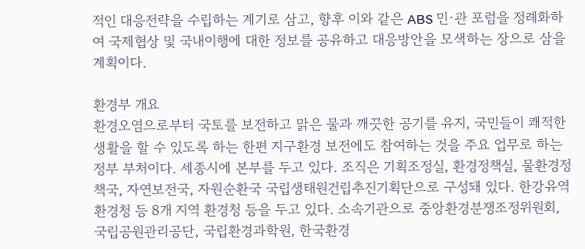적인 대응전략을 수립하는 계기로 삼고, 향후 이와 같은 ABS 민·관 포럼을 정례화하여 국제협상 및 국내이행에 대한 정보를 공유하고 대응방안을 모색하는 장으로 삼을 계획이다.

환경부 개요
환경오염으로부터 국토를 보전하고 맑은 물과 깨끗한 공기를 유지, 국민들이 쾌적한 생활을 할 수 있도록 하는 한편 지구환경 보전에도 참여하는 것을 주요 업무로 하는 정부 부처이다. 세종시에 본부를 두고 있다. 조직은 기획조정실, 환경정책실, 물환경정책국, 자연보전국, 자원순환국 국립생태원건립추진기획단으로 구성돼 있다. 한강유역환경청 등 8개 지역 환경청 등을 두고 있다. 소속기관으로 중앙환경분쟁조정위원회, 국립공원관리공단, 국립환경과학원, 한국환경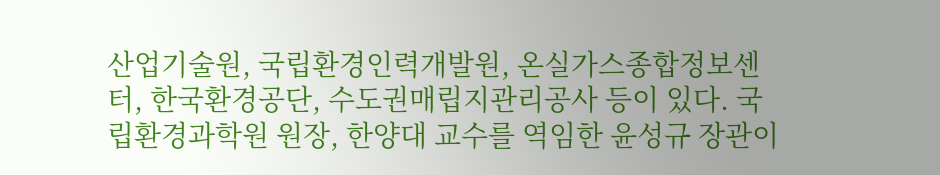산업기술원, 국립환경인력개발원, 온실가스종합정보센터, 한국환경공단, 수도권매립지관리공사 등이 있다. 국립환경과학원 원장, 한양대 교수를 역임한 윤성규 장관이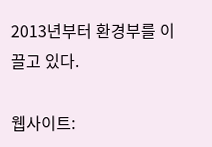2013년부터 환경부를 이끌고 있다.

웹사이트: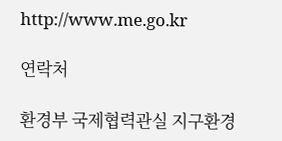http://www.me.go.kr

연락처

환경부 국제협력관실 지구환경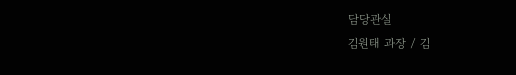담당관실
김원태 과장 / 김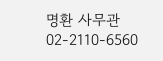명환 사무관
02-2110-6560